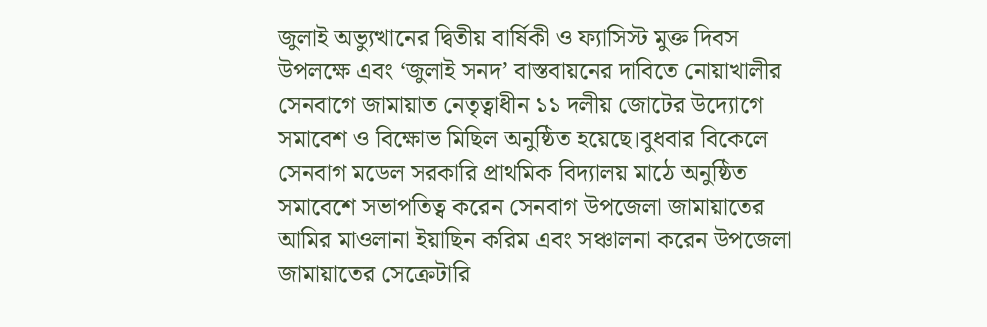জুলাই অভ্যুত্থানের দ্বিতীয় বার্ষিকী ও ফ্যাসিস্ট মুক্ত দিবস উপলক্ষে এবং ‘জুলাই সনদ’ বাস্তবায়নের দাবিতে নোয়াখালীর সেনবাগে জামায়াত নেতৃত্বাধীন ১১ দলীয় জোটের উদ্যোগে সমাবেশ ও বিক্ষোভ মিছিল অনুষ্ঠিত হয়েছে।বুধবার বিকেলে সেনবাগ মডেল সরকারি প্রাথমিক বিদ্যালয় মাঠে অনুষ্ঠিত সমাবেশে সভাপতিত্ব করেন সেনবাগ উপজেলা জামায়াতের আমির মাওলানা ইয়াছিন করিম এবং সঞ্চালনা করেন উপজেলা জামায়াতের সেক্রেটারি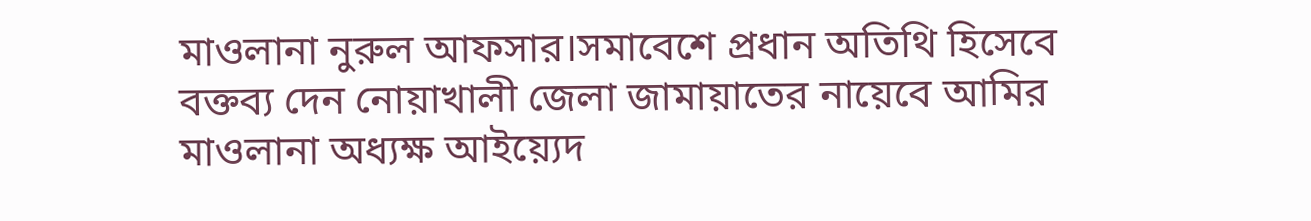মাওলানা নুরুল আফসার।সমাবেশে প্রধান অতিথি হিসেবে বক্তব্য দেন নোয়াখালী জেলা জামায়াতের নায়েবে আমির মাওলানা অধ্যক্ষ আইয়্যেদ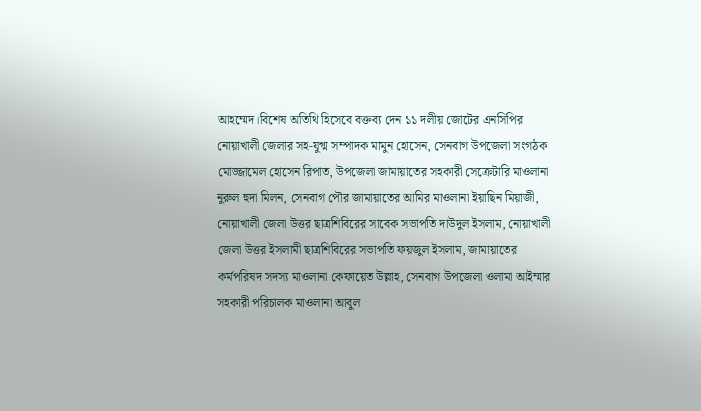আহম্মেদ।বিশেষ অতিথি হিসেবে বক্তব্য দেন ১১ দলীয় জোটের এনসিপির নোয়াখালী জেলার সহ-যুগ্ম সম্পাদক মামুন হোসেন, সেনবাগ উপজেলা সংগঠক মোজ্জামেল হোসেন রিপাত, উপজেলা জামায়াতের সহকারী সেক্রেটারি মাওলানা নুরুল হুদা মিলন, সেনবাগ পৌর জামায়াতের আমির মাওলানা ইয়াছিন মিয়াজী, নোয়াখালী জেলা উত্তর ছাত্রশিবিরের সাবেক সভাপতি দাউদুল ইসলাম, নোয়াখালী জেলা উত্তর ইসলামী ছাত্রশিবিরের সভাপতি ফয়জুল ইসলাম, জামায়াতের কর্মপরিষদ সদস্য মাওলানা কেফায়েত উল্লাহ, সেনবাগ উপজেলা ওলামা আইম্মার সহকারী পরিচালক মাওলানা আবুল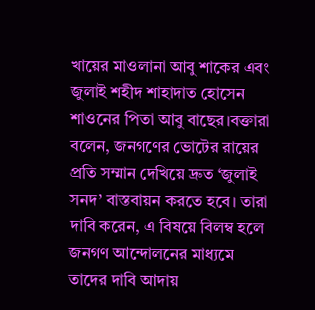খায়ের মাওলানা আবু শাকের এবং জুলাই শহীদ শাহাদাত হোসেন শাওনের পিতা আবু বাছের।বক্তারা বলেন, জনগণের ভোটের রায়ের প্রতি সম্মান দেখিয়ে দ্রুত ‘জুলাই সনদ’ বাস্তবায়ন করতে হবে। তারা দাবি করেন, এ বিষয়ে বিলম্ব হলে জনগণ আন্দোলনের মাধ্যমে তাদের দাবি আদায়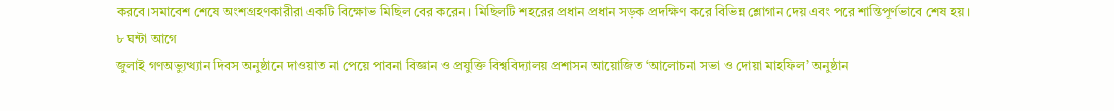করবে।সমাবেশ শেষে অংশগ্রহণকারীরা একটি বিক্ষোভ মিছিল বের করেন। মিছিলটি শহরের প্রধান প্রধান সড়ক প্রদক্ষিণ করে বিভিন্ন শ্লোগান দেয় এবং পরে শান্তিপূর্ণভাবে শেষ হয়।
৮ ঘন্টা আগে
জুলাই গণঅভ্যুত্থ্যান দিবস অনুষ্ঠানে দাওয়াত না পেয়ে পাবনা বিজ্ঞান ও প্রযুক্তি বিশ্ববিদ্যালয় প্রশাসন আয়োজিত ‘আলোচনা সভা ও দোয়া মাহফিল’ অনুষ্ঠান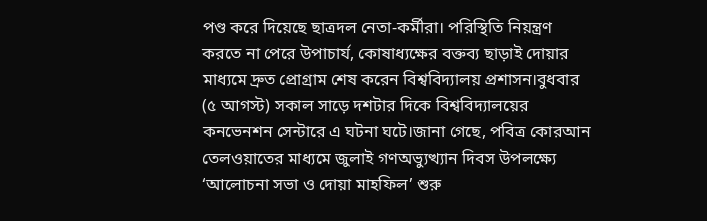পণ্ড করে দিয়েছে ছাত্রদল নেতা-কর্মীরা। পরিস্থিতি নিয়ন্ত্রণ করতে না পেরে উপাচার্য, কোষাধ্যক্ষের বক্তব্য ছাড়াই দোয়ার মাধ্যমে দ্রুত প্রোগ্রাম শেষ করেন বিশ্ববিদ্যালয় প্রশাসন।বুধবার (৫ আগস্ট) সকাল সাড়ে দশটার দিকে বিশ্ববিদ্যালয়ের কনভেনশন সেন্টারে এ ঘটনা ঘটে।জানা গেছে, পবিত্র কোরআন তেলওয়াতের মাধ্যমে জুলাই গণঅভ্যুত্থ্যান দিবস উপলক্ষ্যে ‘আলোচনা সভা ও দোয়া মাহফিল’ শুরু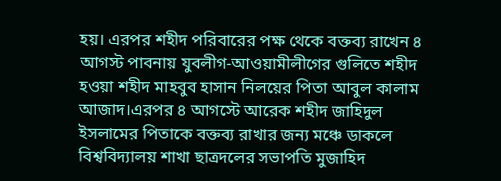হয়। এরপর শহীদ পরিবারের পক্ষ থেকে বক্তব্য রাখেন ৪ আগস্ট পাবনায় যুবলীগ-আওয়ামীলীগের গুলিতে শহীদ হওয়া শহীদ মাহবুব হাসান নিলয়ের পিতা আবুল কালাম আজাদ।এরপর ৪ আগস্টে আরেক শহীদ জাহিদুল ইসলামের পিতাকে বক্তব্য রাখার জন্য মঞ্চে ডাকলে বিশ্ববিদ্যালয় শাখা ছাত্রদলের সভাপতি মুজাহিদ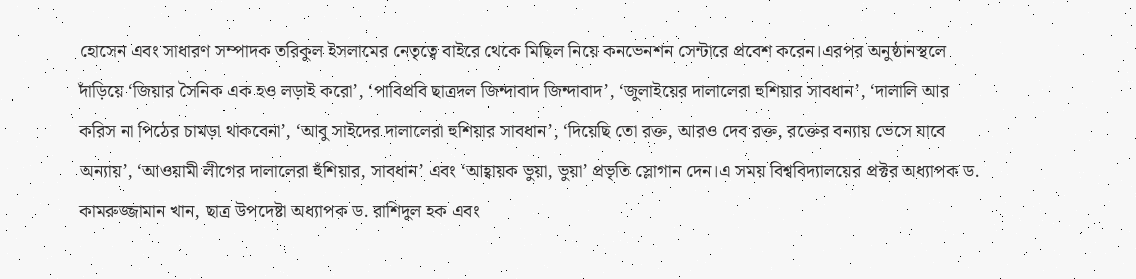হোসেন এবং সাধারণ সম্পাদক তরিকুল ইসলামের নেতৃত্বে বাইরে থেকে মিছিল নিয়ে কনভেনশন সেন্টারে প্রবেশ করেন।এরপর অনুষ্ঠানস্থলে দাঁড়িয়ে ‘জিয়ার সৈনিক এক হও লড়াই করো’, ‘পাবিপ্রবি ছাত্রদল জিন্দাবাদ জিন্দাবাদ’, ‘জুলাইয়ের দালালেরা হুশিয়ার সাবধান’, ‘দালালি আর করিস না পিঠের চামড়া থাকবেনা’, ‘আবু সাইদের দালালেরা হুশিয়ার সাবধান’, ‘দিয়েছি তো রক্ত, আরও দেব রক্ত, রক্তের বন্যায় ভেসে যাবে অন্যায়’, ‘আওয়ামী লীগের দালালেরা হুঁশিয়ার, সাবধান’ এবং ‘আহ্বায়ক ভুয়া, ভুয়া’ প্রভৃতি স্লোগান দেন।এ সময় বিশ্ববিদ্যালয়ের প্রক্টর অধ্যাপক ড. কামরুজ্জামান খান, ছাত্র উপদেষ্টা অধ্যাপক ড. রাশিদুল হক এবং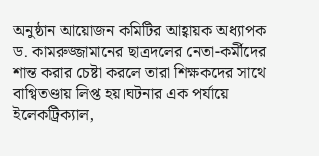অনুষ্ঠান আয়োজন কমিটির আহ্বায়ক অধ্যাপক ড. কামরুজ্জামানের ছাত্রদলের নেতা-কর্মীদের শান্ত করার চেষ্টা করলে তারা শিক্ষকদের সাথে বাগ্বিতণ্ডায় লিপ্ত হয়।ঘটনার এক পর্যায়ে ইলেকট্রিক্যাল,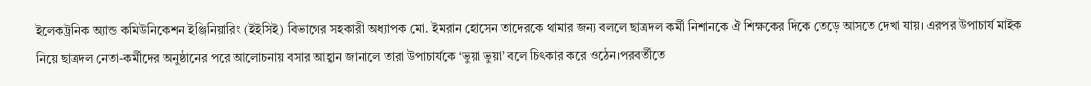ইলেকট্রনিক অ্যান্ড কমিউনিকেশন ইঞ্জিনিয়ারিং (ইইসিই) বিভাগের সহকারী অধ্যাপক মো. ইমরান হোসেন তাদেরকে থামার জন্য বললে ছাত্রদল কর্মী নিশানকে ঐ শিক্ষকের দিকে তেড়ে আসতে দেখা যায়। এরপর উপাচার্য মাইক নিয়ে ছাত্রদল নেতা-কর্মীদের অনুষ্ঠানের পরে আলোচনায় বসার আহ্বান জানালে তারা উপাচার্যকে ‘ভুয়া ভুয়া’ বলে চিৎকার করে ওঠেন।পরবর্তীতে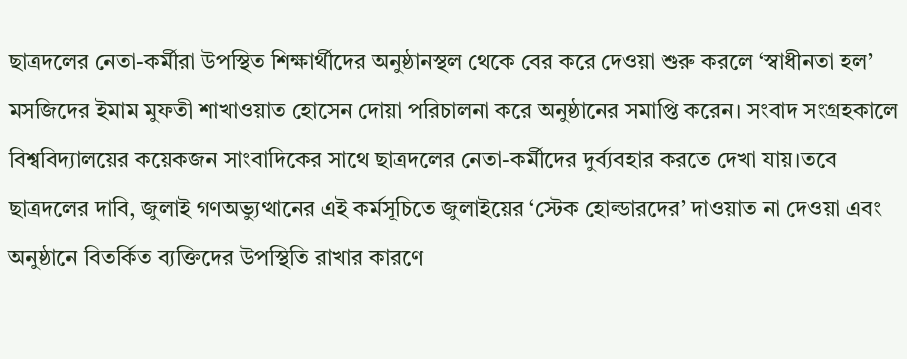ছাত্রদলের নেতা-কর্মীরা উপস্থিত শিক্ষার্থীদের অনুষ্ঠানস্থল থেকে বের করে দেওয়া শুরু করলে ‘স্বাধীনতা হল’ মসজিদের ইমাম মুফতী শাখাওয়াত হোসেন দোয়া পরিচালনা করে অনুষ্ঠানের সমাপ্তি করেন। সংবাদ সংগ্রহকালে বিশ্ববিদ্যালয়ের কয়েকজন সাংবাদিকের সাথে ছাত্রদলের নেতা-কর্মীদের দুর্ব্যবহার করতে দেখা যায়।তবে ছাত্রদলের দাবি, জুলাই গণঅভ্যুত্থানের এই কর্মসূচিতে জুলাইয়ের ‘স্টেক হোল্ডারদের’ দাওয়াত না দেওয়া এবং অনুষ্ঠানে বিতর্কিত ব্যক্তিদের উপস্থিতি রাখার কারণে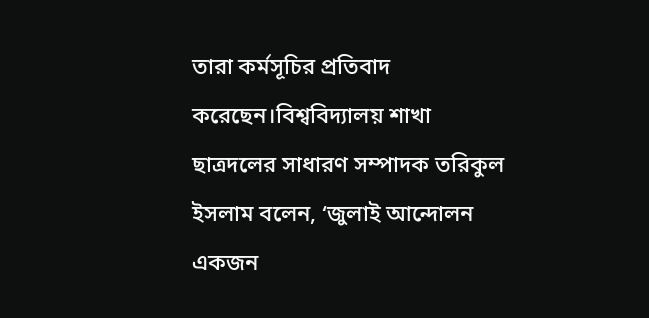তারা কর্মসূচির প্রতিবাদ করেছেন।বিশ্ববিদ্যালয় শাখা ছাত্রদলের সাধারণ সম্পাদক তরিকুল ইসলাম বলেন, ‘জুলাই আন্দোলন একজন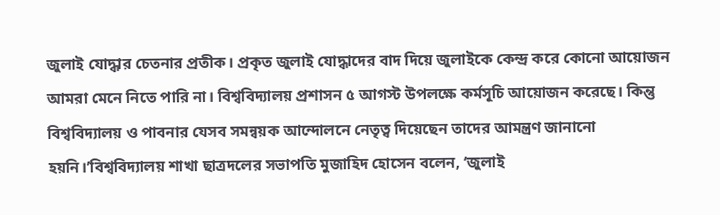জুলাই যোদ্ধার চেতনার প্রতীক। প্রকৃত জুলাই যোদ্ধাদের বাদ দিয়ে জুলাইকে কেন্দ্র করে কোনো আয়োজন আমরা মেনে নিতে পারি না। বিশ্ববিদ্যালয় প্রশাসন ৫ আগস্ট উপলক্ষে কর্মসূচি আয়োজন করেছে। কিন্তু বিশ্ববিদ্যালয় ও পাবনার যেসব সমন্বয়ক আন্দোলনে নেতৃত্ব দিয়েছেন তাদের আমন্ত্রণ জানানো হয়নি।’বিশ্ববিদ্যালয় শাখা ছাত্রদলের সভাপতি মুজাহিদ হোসেন বলেন, ‘জুলাই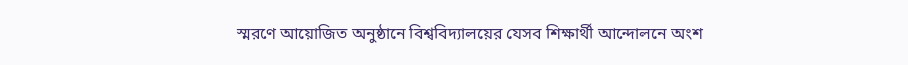স্মরণে আয়োজিত অনুষ্ঠানে বিশ্ববিদ্যালয়ের যেসব শিক্ষার্থী আন্দোলনে অংশ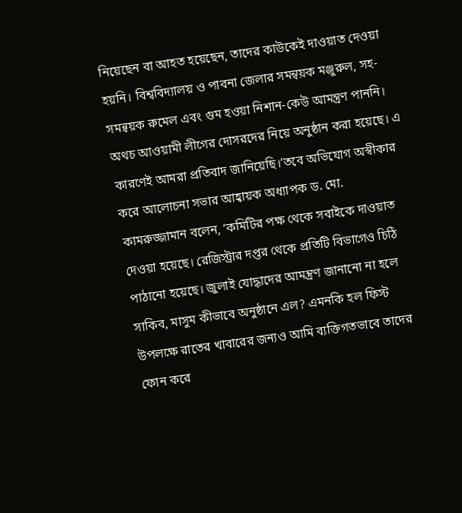নিয়েছেন বা আহত হয়েছেন, তাদের কাউকেই দাওয়াত দেওয়া হয়নি। বিশ্ববিদ্যালয় ও পাবনা জেলার সমন্বয়ক মঞ্জুরুল, সহ-সমন্বয়ক রুমেল এবং গুম হওয়া নিশান-কেউ আমন্ত্রণ পাননি। অথচ আওয়ামী লীগের দোসরদের নিয়ে অনুষ্ঠান করা হয়েছে। এ কারণেই আমরা প্রতিবাদ জানিয়েছি।’তবে অভিযোগ অস্বীকার করে আলোচনা সভার আহ্বায়ক অধ্যাপক ড. মো. কামরুজ্জামান বলেন, ‘কমিটির পক্ষ থেকে সবাইকে দাওয়াত দেওয়া হয়েছে। রেজিস্ট্রার দপ্তর থেকে প্রতিটি বিভাগেও চিঠি পাঠানো হয়েছে। জুলাই যোদ্ধাদের আমন্ত্রণ জানানো না হলে সাকিব, মাসুম কীভাবে অনুষ্ঠানে এল? এমনকি হল ফিস্ট উপলক্ষে রাতের খাবারের জন্যও আমি ব্যক্তিগতভাবে তাদের ফোন করে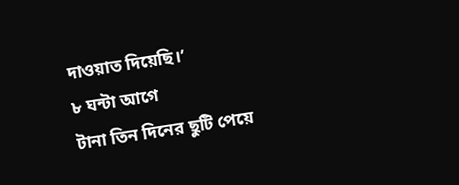দাওয়াত দিয়েছি।’
৮ ঘন্টা আগে
টানা তিন দিনের ছুটি পেয়ে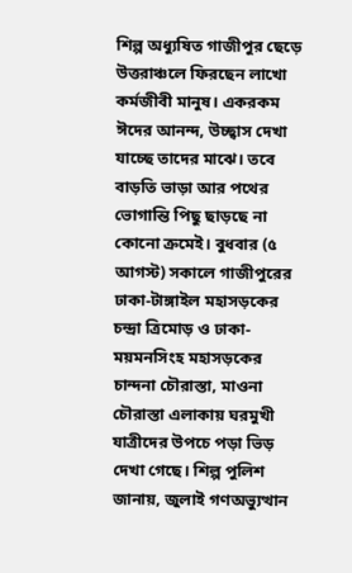শিল্প অধ্যুষিত গাজীপুর ছেড়ে উত্তরাঞ্চলে ফিরছেন লাখো কর্মজীবী মানুষ। একরকম ঈদের আনন্দ, উচ্ছ্বাস দেখা যাচ্ছে তাদের মাঝে। তবে বাড়তি ভাড়া আর পথের ভোগান্তি পিছু ছাড়ছে না কোনো ক্রমেই। বুধবার (৫ আগস্ট) সকালে গাজীপুরের ঢাকা-টাঙ্গাইল মহাসড়কের চন্দ্রা ত্রিমোড় ও ঢাকা- ময়মনসিংহ মহাসড়কের চান্দনা চৌরাস্তা, মাওনা চৌরাস্তা এলাকায় ঘরমুখী যাত্রীদের উপচে পড়া ভিড় দেখা গেছে। শিল্প পুলিশ জানায়, জুলাই গণঅভ্যুত্থান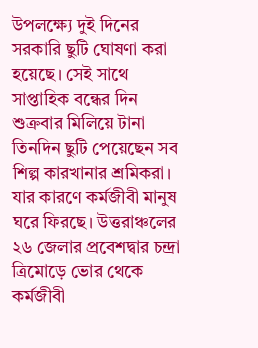উপলক্ষ্যে দুই দিনের সরকারি ছুটি ঘোষণা করা হয়েছে। সেই সাথে সাপ্তাহিক বন্ধের দিন শুক্রবার মিলিয়ে টানা তিনদিন ছুটি পেয়েছেন সব শিল্প কারখানার শ্রমিকরা। যার কারণে কর্মজীবী মানুষ ঘরে ফিরছে। উত্তরাঞ্চলের ২৬ জেলার প্রবেশদ্বার চন্দ্রা ত্রিমোড়ে ভোর থেকে কর্মজীবী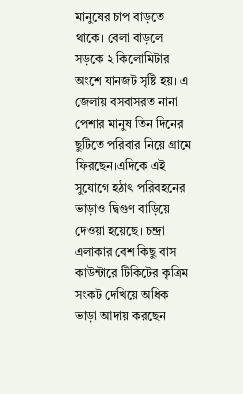মানুষের চাপ বাড়তে থাকে। বেলা বাড়লে সড়কে ২ কিলোমিটার অংশে যানজট সৃষ্টি হয়। এ জেলায় বসবাসরত নানা পেশার মানুষ তিন দিনের ছুটিতে পরিবার নিয়ে গ্রামে ফিরছেন।এদিকে এই সুযোগে হঠাৎ পরিবহনের ভাড়াও দ্বিগুণ বাড়িয়ে দেওয়া হয়েছে। চন্দ্রা এলাকার বেশ কিছু বাস কাউন্টারে টিকিটের কৃত্রিম সংকট দেখিয়ে অধিক ভাড়া আদায় করছেন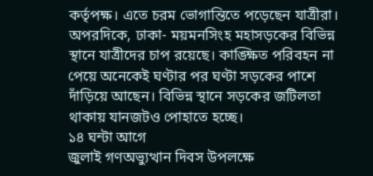কর্তৃপক্ষ। এতে চরম ভোগান্তিতে পড়েছেন যাত্রীরা। অপরদিকে, ঢাকা- ময়মনসিংহ মহাসড়কের বিভিন্ন স্থানে যাত্রীদের চাপ রয়েছে। কাঙ্ক্ষিত পরিবহন না পেয়ে অনেকেই ঘণ্টার পর ঘণ্টা সড়কের পাশে দাঁড়িয়ে আছেন। বিভিন্ন স্থানে সড়কের জটিলতা থাকায় যানজটও পোহাতে হচ্ছে।
১৪ ঘন্টা আগে
জুলাই গণঅভ্যুত্থান দিবস উপলক্ষে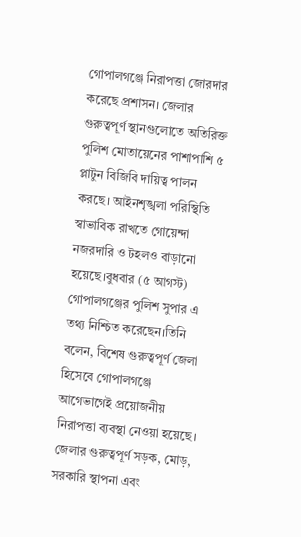গোপালগঞ্জে নিরাপত্তা জোরদার করেছে প্রশাসন। জেলার গুরুত্বপূর্ণ স্থানগুলোতে অতিরিক্ত পুলিশ মোতায়েনের পাশাপাশি ৫ প্লাটুন বিজিবি দায়িত্ব পালন করছে। আইনশৃঙ্খলা পরিস্থিতি স্বাভাবিক রাখতে গোয়েন্দা নজরদারি ও টহলও বাড়ানো হয়েছে।বুধবার (৫ আগস্ট) গোপালগঞ্জের পুলিশ সুপার এ তথ্য নিশ্চিত করেছেন।তিনি বলেন, বিশেষ গুরুত্বপূর্ণ জেলা হিসেবে গোপালগঞ্জে আগেভাগেই প্রয়োজনীয় নিরাপত্তা ব্যবস্থা নেওয়া হয়েছে। জেলার গুরুত্বপূর্ণ সড়ক, মোড়, সরকারি স্থাপনা এবং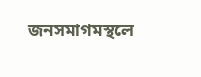জনসমাগমস্থলে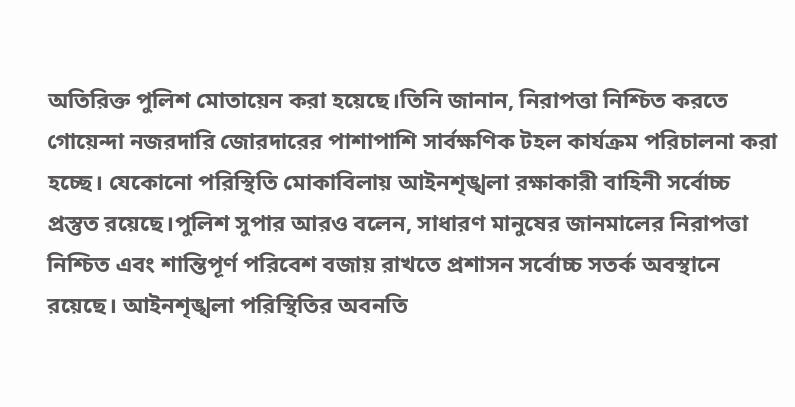অতিরিক্ত পুলিশ মোতায়েন করা হয়েছে।তিনি জানান, নিরাপত্তা নিশ্চিত করতে গোয়েন্দা নজরদারি জোরদারের পাশাপাশি সার্বক্ষণিক টহল কার্যক্রম পরিচালনা করা হচ্ছে। যেকোনো পরিস্থিতি মোকাবিলায় আইনশৃঙ্খলা রক্ষাকারী বাহিনী সর্বোচ্চ প্রস্তুত রয়েছে।পুলিশ সুপার আরও বলেন, সাধারণ মানুষের জানমালের নিরাপত্তা নিশ্চিত এবং শান্তিপূর্ণ পরিবেশ বজায় রাখতে প্রশাসন সর্বোচ্চ সতর্ক অবস্থানে রয়েছে। আইনশৃঙ্খলা পরিস্থিতির অবনতি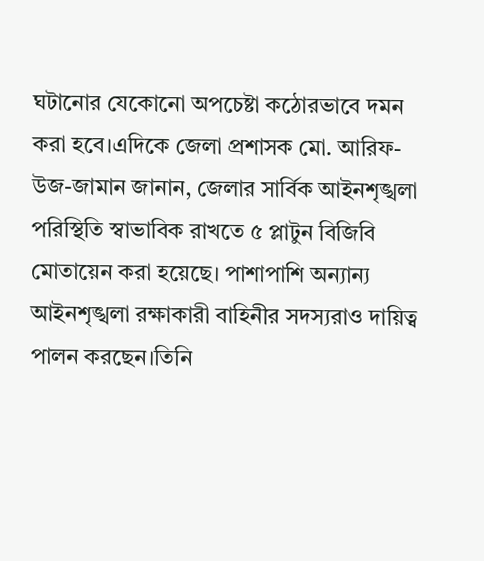ঘটানোর যেকোনো অপচেষ্টা কঠোরভাবে দমন করা হবে।এদিকে জেলা প্রশাসক মো. আরিফ-উজ-জামান জানান, জেলার সার্বিক আইনশৃঙ্খলা পরিস্থিতি স্বাভাবিক রাখতে ৫ প্লাটুন বিজিবি মোতায়েন করা হয়েছে। পাশাপাশি অন্যান্য আইনশৃঙ্খলা রক্ষাকারী বাহিনীর সদস্যরাও দায়িত্ব পালন করছেন।তিনি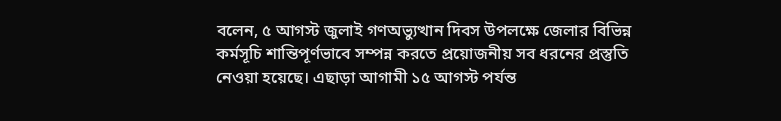বলেন, ৫ আগস্ট জুলাই গণঅভ্যুত্থান দিবস উপলক্ষে জেলার বিভিন্ন কর্মসূচি শান্তিপূর্ণভাবে সম্পন্ন করতে প্রয়োজনীয় সব ধরনের প্রস্তুতি নেওয়া হয়েছে। এছাড়া আগামী ১৫ আগস্ট পর্যন্ত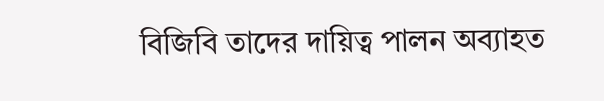বিজিবি তাদের দায়িত্ব পালন অব্যাহত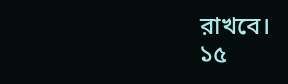রাখবে।
১৫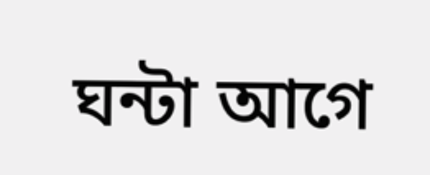ঘন্টা আগে